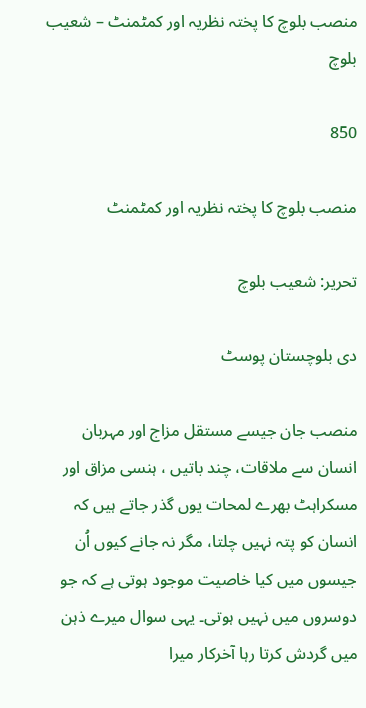منصب بلوچ کا پختہ نظریہ اور کمٹمنٹ – شعیب بلوچ

850

منصب بلوچ کا پختہ نظریہ اور کمٹمنٹ

تحریر: شعیب بلوچ

دی بلوچستان پوسٹ

منصب جان جیسے مستقل مزاج اور مہربان انسان سے ملاقات، چند باتیں ، ہنسی مزاق اور مسکراہٹ بھرے لمحات یوں گذر جاتے ہیں کہ انسان کو پتہ نہیں چلتا، مگر نہ جانے کیوں اُن جیسوں میں کیا خاصیت موجود ہوتی ہے کہ جو دوسروں میں نہیں ہوتی۔ یہی سوال میرے ذہن میں گردش کرتا رہا آخرکار میرا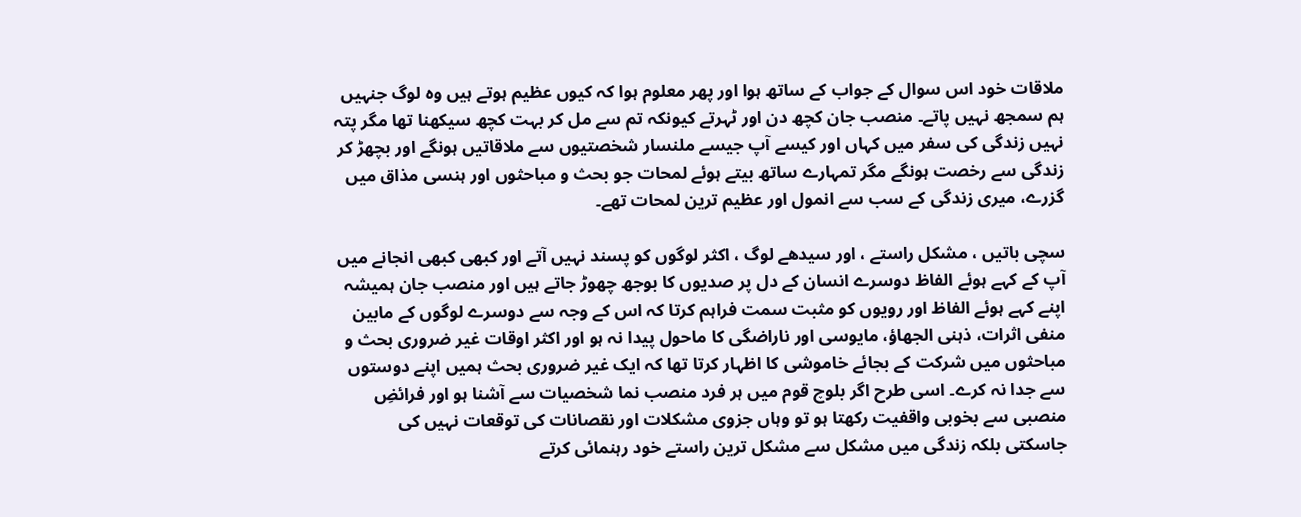ملاقات خود اس سوال کے جواب کے ساتھ ہوا اور پھر معلوم ہوا کہ کیوں عظیم ہوتے ہیں وہ لوگ جنہیں ہم سمجھ نہیں پاتے۔ منصب جان کچھ دن اور ٹہرتے کیونکہ تم سے مل کر بہت کچھ سیکھنا تھا مگر پتہ نہیں زندگی کی سفر میں کہاں اور کیسے آپ جیسے ملنسار شخصتیوں سے ملاقاتیں ہونگے اور بچھڑ کر زندگی سے رخصت ہونگے مگر تمہارے ساتھ بیتے ہوئے لمحات جو بحث و مباحثوں اور ہنسی مذاق میں گزرے، میری زندگی کے سب سے انمول اور عظیم ترین لمحات تھے۔

سچی باتیں ، مشکل راستے ، اور سیدھے لوگ ، اکثر لوگوں کو پسند نہیں آتے اور کبھی کبھی انجانے میں آپ کے کہے ہوئے الفاظ دوسرے انسان کے دل پر صدیوں کا بوجھ چھوڑ جاتے ہیں اور منصب جان ہمیشہ اپنے کہے ہوئے الفاظ اور رویوں کو مثبت سمت فراہم کرتا کہ اس کے وجہ سے دوسرے لوگوں کے مابین منفی اثرات، ذہنی الجھاؤ، مایوسی اور ناراضگی کا ماحول پیدا نہ ہو اور اکثر اوقات غیر ضروری بحث و مباحثوں میں شرکت کے بجائے خاموشی کا اظہار کرتا تھا کہ ایک غیر ضروری بحث ہمیں اپنے دوستوں سے جدا نہ کرے۔ اسی طرح اگر بلوچ قوم میں ہر فرد منصب نما شخصیات سے آشنا ہو اور فرائضِ منصبی سے بخوبی واقفیت رکھتا ہو تو وہاں جزوی مشکلات اور نقصانات کی توقعات نہیں کی جاسکتی بلکہ زندگی میں مشکل سے مشکل ترین راستے خود رہنمائی کرتے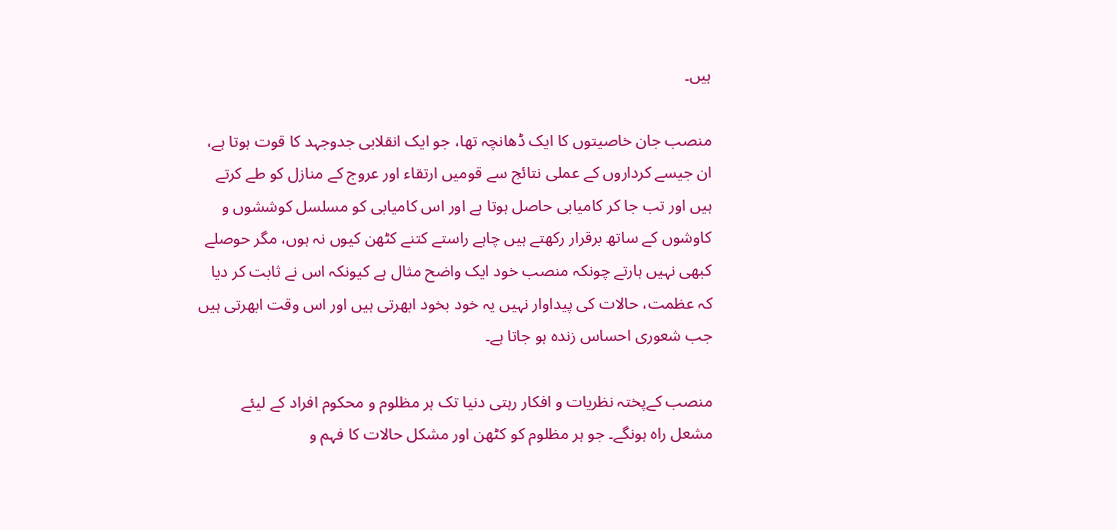ہیں۔

منصب جان خاصیتوں کا ایک ڈھانچہ تھا، جو ایک انقلابی جدوجہد کا قوت ہوتا ہے، ان جیسے کرداروں کے عملی نتائج سے قومیں ارتقاء اور عروج کے منازل کو طے کرتے ہیں اور تب جا کر کامیابی حاصل ہوتا ہے اور اس کامیابی کو مسلسل کوششوں و کاوشوں کے ساتھ برقرار رکھتے ہیں چاہے راستے کتنے کٹھن کیوں نہ ہوں، مگر حوصلے کبھی نہیں ہارتے چونکہ منصب خود ایک واضح مثال ہے کیونکہ اس نے ثابت کر دیا کہ عظمت، حالات کی پیداوار نہیں یہ خود بخود ابھرتی ہیں اور اس وقت ابھرتی ہیں جب شعوری احساس زندہ ہو جاتا ہے۔

منصب کےپختہ نظریات و افکار رہتی دنیا تک ہر مظلوم و محکوم افراد کے لیئے مشعل راہ ہونگے۔ جو ہر مظلوم کو کٹھن اور مشکل حالات کا فہم و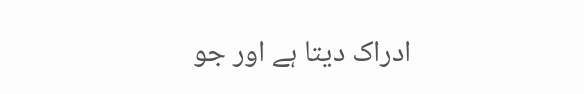ادراک دیتا ہے اور جو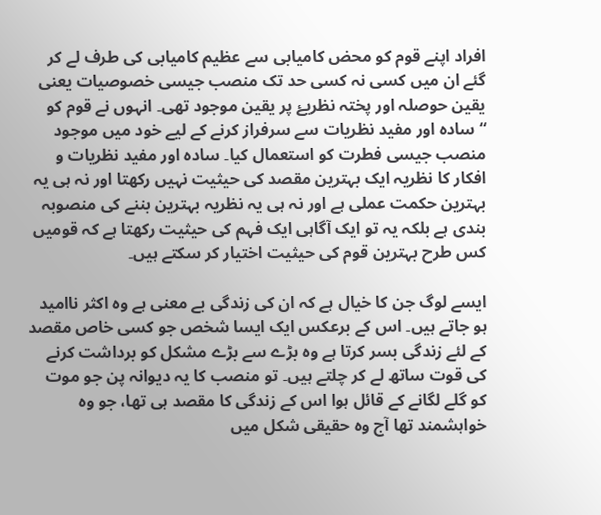افراد اپنے قوم کو محض کامیابی سے عظیم کامیابی کی طرف لے کر گئے ان میں کسی نہ کسی حد تک منصب جیسی خصوصیات یعنی یقین حوصلہ اور پختہ نظریۓ پر یقین موجود تھی۔ انہوں نے قوم کو “سادہ اور مفید نظریات سے سرفراز کرنے کے لیے خود میں موجود منصب جیسی فطرت کو استعمال کیا۔ سادہ اور مفید نظریات و افکار کا نظریہ ایک بہترین مقصد کی حیثیت نہیں رکھتا اور نہ ہی یہ بہترین حکمت عملی ہے اور نہ ہی یہ نظریہ بہترین بننے کی منصوبہ بندی ہے بلکہ یہ تو ایک آگاہی ایک فہم کی حیثیت رکھتا ہے کہ قومیں کس طرح بہترین قوم کی حیثیت اختیار کر سکتے ہیں۔

ایسے لوگ جن کا خیال ہے کہ ان کی زندگی بے معنی ہے وہ اکثر ناامید ہو جاتے ہیں۔ اس کے برعکس ایک ایسا شخص جو کسی خاص مقصد کے لئے زندگی بسر کرتا ہے وہ بڑے سے بڑے مشکل کو برداشت کرنے کی قوت ساتھ لے کر چلتے ہیں۔ تو منصب کا یہ دیوانہ پن جو موت کو گلے لگانے کے قائل ہوا اس کے زندگی کا مقصد ہی تھا، جو وہ خواہشمند تھا آج وہ حقیقی شکل میں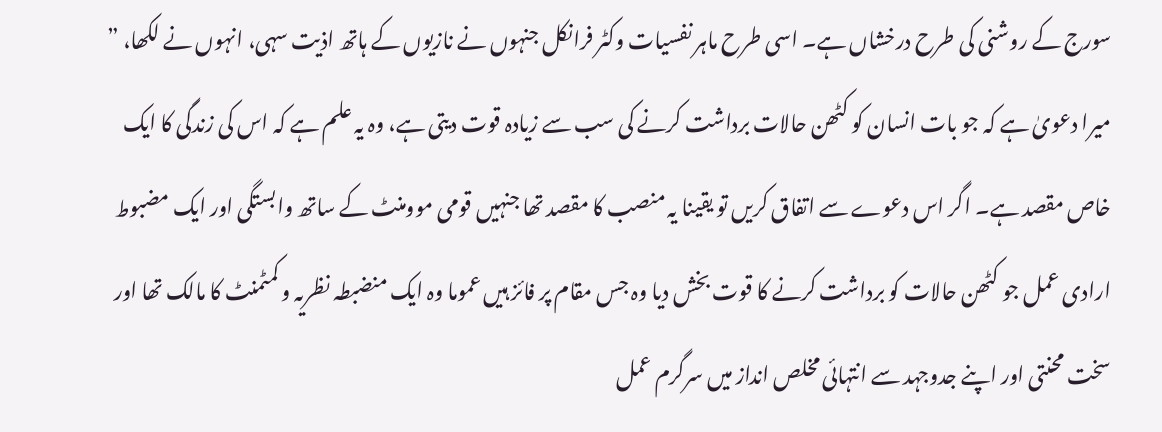سورج کے روشنی کی طرح درخشاں ہے۔ اسی طرح ماہر نفسیات وکٹر فرانکل جنہوں نے نازیوں کے ہاتھ اذیت سہی، انہوں نے لکھا، ” میرا دعویٰ ہے کہ جو بات انسان کو کٹھن حالات برداشت کرنے کی سب سے زیادہ قوت دیتی ہے، وہ یہ علم ہے کہ اس کی زندگی کا ایک خاص مقصد ہے۔ اگر اس دعوے سے اتفاق کریں تو یقینا یہ منصب کا مقصد تھا جنہیں قومی موومنٹ کے ساتھ وابستگی اور ایک مضبوط ارادی عمل جو کٹھن حالات کو برداشت کرنے کا قوت بخش دیا وہ جس مقام پر فائز ہیں عموما وہ ایک منضبطہ نظریہ و کمٹمنٹ کا مالک تھا اور سخت محنتی اور اپنے جدوجہد سے انتہائی مخلص انداز میں سرگرم عمل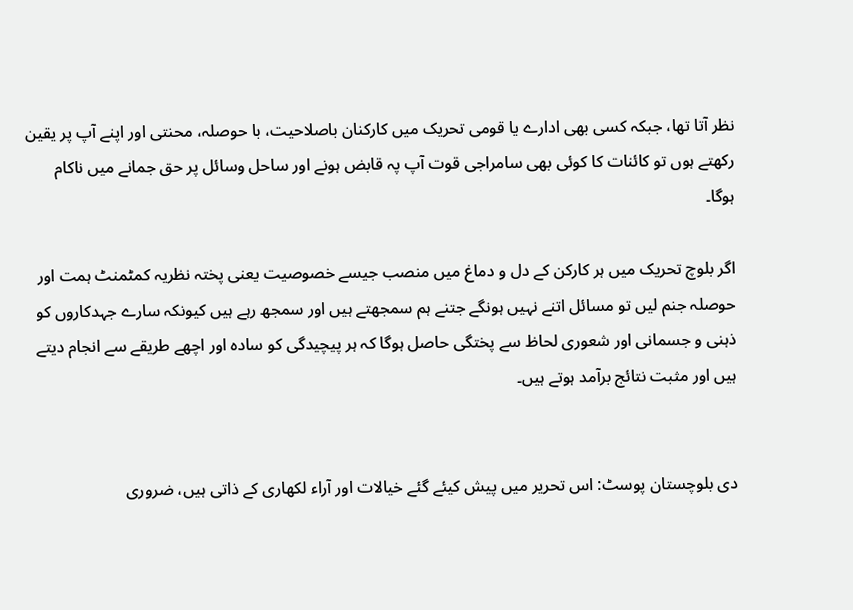نظر آتا تھا، جبکہ کسی بھی ادارے یا قومی تحریک میں کارکنان باصلاحیت، با حوصلہ، محنتی اور اپنے آپ پر یقین رکھتے ہوں تو کائنات کا کوئی بھی سامراجی قوت آپ پہ قابض ہونے اور ساحل وسائل پر حق جمانے میں ناکام ہوگا۔

اگر بلوچ تحریک میں ہر کارکن کے دل و دماغ میں منصب جیسے خصوصیت یعنی پختہ نظریہ کمٹمنٹ ہمت اور حوصلہ جنم لیں تو مسائل اتنے نہیں ہونگے جتنے ہم سمجھتے ہیں اور سمجھ رہے ہیں کیونکہ سارے جہدکاروں کو ذہنی و جسمانی اور شعوری لحاظ سے پختگی حاصل ہوگا کہ ہر پیچیدگی کو سادہ اور اچھے طریقے سے انجام دیتے ہیں اور مثبت نتائج برآمد ہوتے ہیں۔


دی بلوچستان پوسٹ: اس تحریر میں پیش کیئے گئے خیالات اور آراء لکھاری کے ذاتی ہیں، ضروری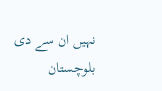نہیں ان سے دی بلوچستان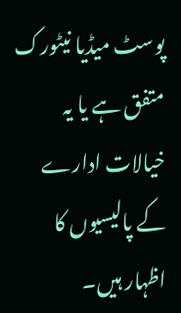پوسٹ میڈیا نیٹورک متفق ہے یا یہ خیالات ادارے کے پالیسیوں کا اظہار ہیں۔